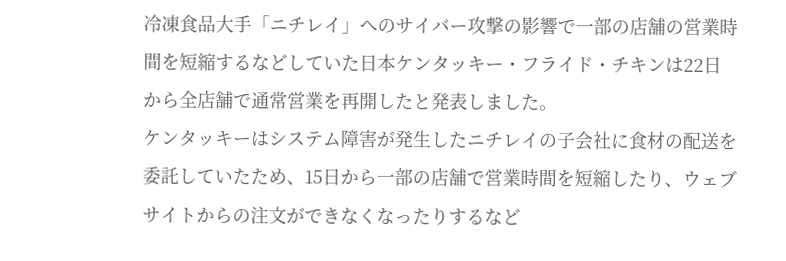冷凍食品大手「ニチレイ」へのサイバー攻撃の影響で一部の店舗の営業時間を短縮するなどしていた日本ケンタッキー・フライド・チキンは22日から全店舗で通常営業を再開したと発表しました。
ケンタッキーはシステム障害が発生したニチレイの子会社に食材の配送を委託していたため、15日から一部の店舗で営業時間を短縮したり、ウェブサイトからの注文ができなくなったりするなど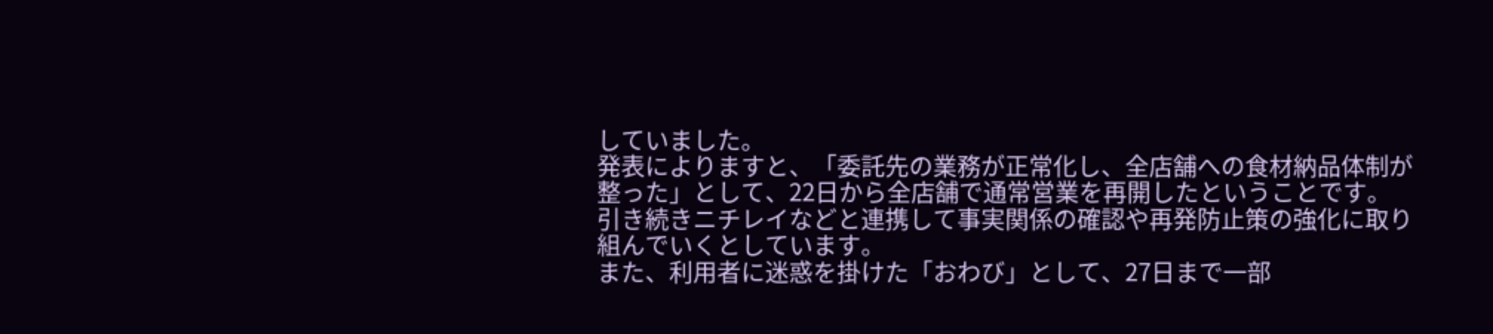していました。
発表によりますと、「委託先の業務が正常化し、全店舗への食材納品体制が整った」として、22日から全店舗で通常営業を再開したということです。
引き続きニチレイなどと連携して事実関係の確認や再発防止策の強化に取り組んでいくとしています。
また、利用者に迷惑を掛けた「おわび」として、27日まで一部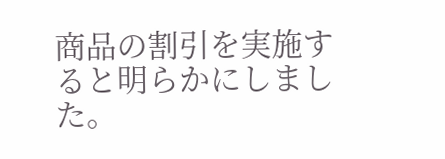商品の割引を実施すると明らかにしました。